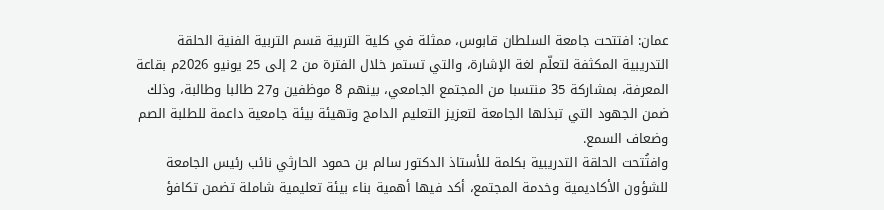عمان: افتتحت جامعة السلطان قابوس، ممثلة في كلية التربية قسم التربية الفنية الحلقة التدريبية المكثفة لتعلّم لغة الإشارة، والتي تستمر خلال الفترة من 2 إلى 25 يونيو 2026م بقاعة المعرفة، بمشاركة 35 منتسبا من المجتمع الجامعي، بينهم 8 موظفين و27 طالبا وطالبة، وذلك ضمن الجهود التي تبذلها الجامعة لتعزيز التعليم الدامج وتهيئة بيئة جامعية داعمة للطلبة الصم وضعاف السمع.
وافتُتحت الحلقة التدريبية بكلمة للأستاذ الدكتور سالم بن حمود الحارثي نائب رئيس الجامعة للشؤون الأكاديمية وخدمة المجتمع، أكد فيها أهمية بناء بيئة تعليمية شاملة تضمن تكافؤ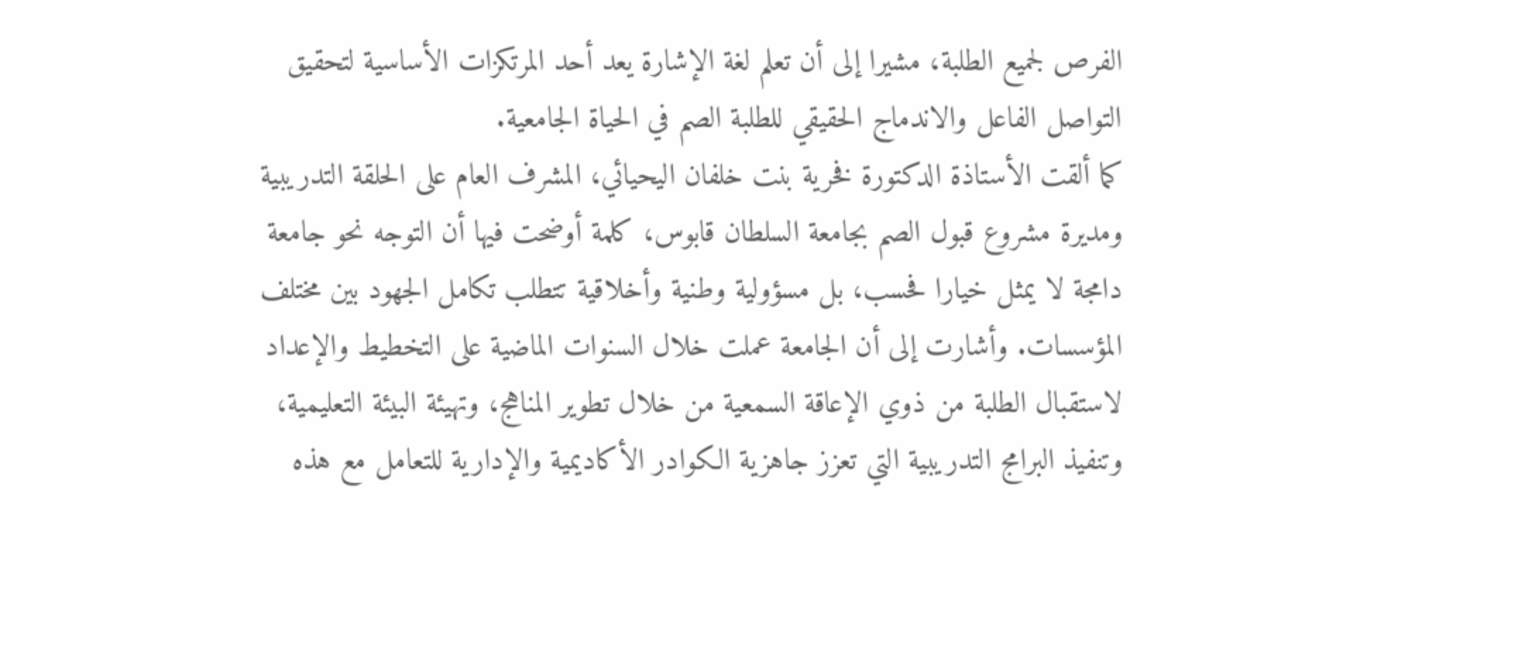الفرص لجميع الطلبة، مشيرا إلى أن تعلم لغة الإشارة يعد أحد المرتكزات الأساسية لتحقيق التواصل الفاعل والاندماج الحقيقي للطلبة الصم في الحياة الجامعية.
كما ألقت الأستاذة الدكتورة فخرية بنت خلفان اليحيائي، المشرف العام على الحلقة التدريبية ومديرة مشروع قبول الصم بجامعة السلطان قابوس، كلمة أوضحت فيها أن التوجه نحو جامعة دامجة لا يمثل خيارا فحسب، بل مسؤولية وطنية وأخلاقية تتطلب تكامل الجهود بين مختلف المؤسسات. وأشارت إلى أن الجامعة عملت خلال السنوات الماضية على التخطيط والإعداد لاستقبال الطلبة من ذوي الإعاقة السمعية من خلال تطوير المناهج، وتهيئة البيئة التعليمية، وتنفيذ البرامج التدريبية التي تعزز جاهزية الكوادر الأكاديمية والإدارية للتعامل مع هذه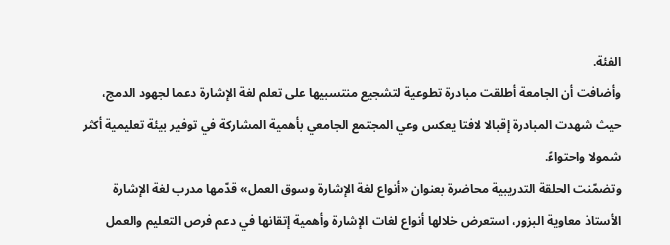الفئة.
وأضافت أن الجامعة أطلقت مبادرة تطوعية لتشجيع منتسبيها على تعلم لغة الإشارة دعما لجهود الدمج، حيث شهدت المبادرة إقبالا لافتا يعكس وعي المجتمع الجامعي بأهمية المشاركة في توفير بيئة تعليمية أكثر شمولا واحتواءً.
وتضمّنت الحلقة التدريبية محاضرة بعنوان «أنواع لغة الإشارة وسوق العمل» قدّمها مدرب لغة الإشارة الأستاذ معاوية البزور، استعرض خلالها أنواع لغات الإشارة وأهمية إتقانها في دعم فرص التعليم والعمل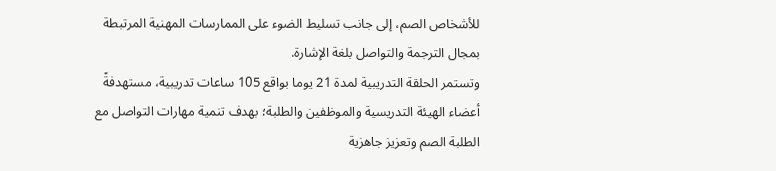للأشخاص الصم، إلى جانب تسليط الضوء على الممارسات المهنية المرتبطة بمجال الترجمة والتواصل بلغة الإشارة.
وتستمر الحلقة التدريبية لمدة 21 يوما بواقع 105 ساعات تدريبية، مستهدفةً أعضاء الهيئة التدريسية والموظفين والطلبة؛ بهدف تنمية مهارات التواصل مع الطلبة الصم وتعزيز جاهزية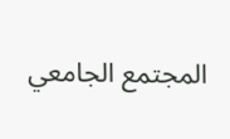المجتمع الجامعي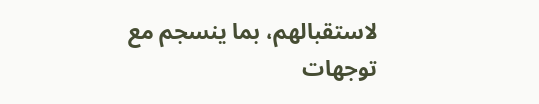لاستقبالهم، بما ينسجم مع توجهات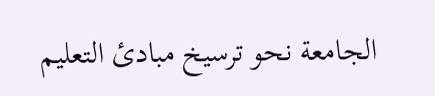الجامعة نحو ترسيخ مبادئ التعليم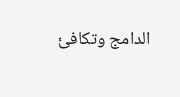الدامج وتكافئ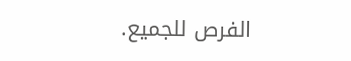الفرص للجميع.